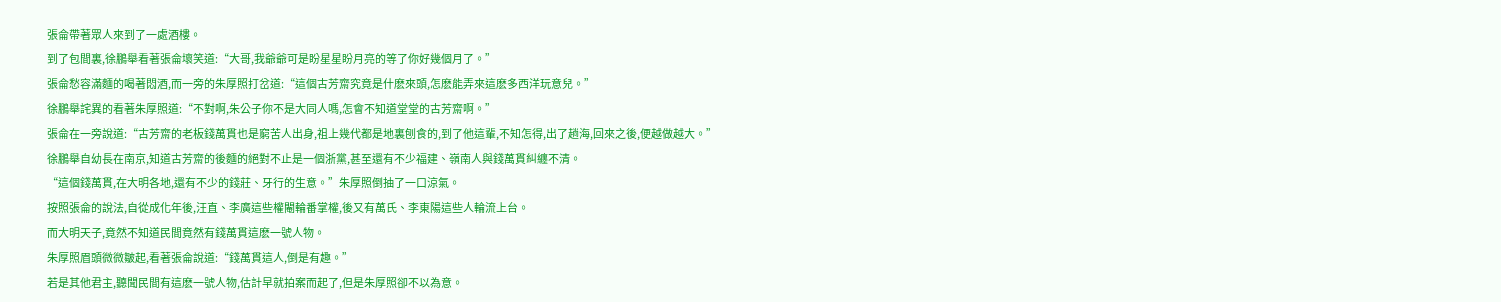張侖帶著眾人來到了一處酒樓。
到了包間裏,徐鵬舉看著張侖壞笑道:“大哥,我爺爺可是盼星星盼月亮的等了你好幾個月了。”
張侖愁容滿麵的喝著悶酒,而一旁的朱厚照打岔道:“這個古芳齋究竟是什麽來頭,怎麽能弄來這麽多西洋玩意兒。”
徐鵬舉詫異的看著朱厚照道:“不對啊,朱公子你不是大同人嗎,怎會不知道堂堂的古芳齋啊。”
張侖在一旁說道:“古芳齋的老板錢萬貫也是窮苦人出身,祖上幾代都是地裏刨食的,到了他這輩,不知怎得,出了趟海,回來之後,便越做越大。”
徐鵬舉自幼長在南京,知道古芳齋的後麵的絕對不止是一個浙黨,甚至還有不少福建、嶺南人與錢萬貫糾纏不清。
“這個錢萬貫,在大明各地,還有不少的錢莊、牙行的生意。”朱厚照倒抽了一口涼氣。
按照張侖的說法,自從成化年後,汪直、李廣這些權閹輪番掌權,後又有萬氏、李東陽這些人輪流上台。
而大明天子,竟然不知道民間竟然有錢萬貫這麽一號人物。
朱厚照眉頭微微皺起,看著張侖說道:“錢萬貫這人,倒是有趣。”
若是其他君主,聽聞民間有這麽一號人物,估計早就拍案而起了,但是朱厚照卻不以為意。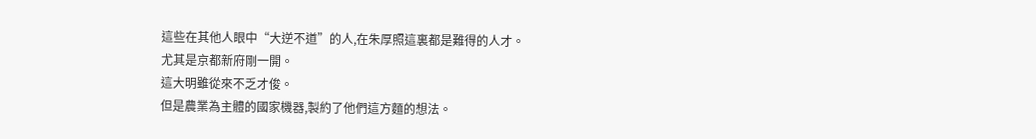這些在其他人眼中“大逆不道”的人,在朱厚照這裏都是難得的人才。
尤其是京都新府剛一開。
這大明雖從來不乏才俊。
但是農業為主體的國家機器,製約了他們這方麵的想法。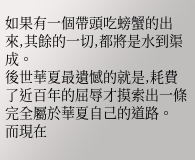如果有一個帶頭吃螃蟹的出來,其餘的一切,都將是水到渠成。
後世華夏最遺憾的就是,耗費了近百年的屈辱才摸索出一條完全屬於華夏自己的道路。
而現在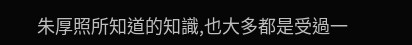朱厚照所知道的知識,也大多都是受過一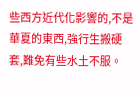些西方近代化影響的,不是華夏的東西,強行生搬硬套,難免有些水土不服。